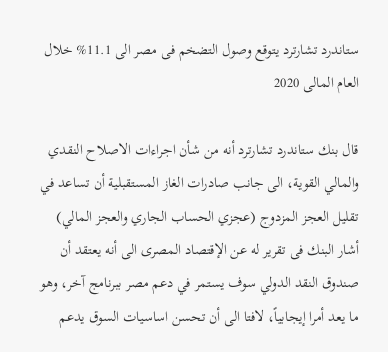ستاندرد تشارترد يتوقع وصول التضخم فى مصر الى 11.1% خلال العام المالى 2020

قال بنك ستاندرد تشارترد أنه من شأن اجراءات الاصلاح النقدي والمالي القوية، الى جانب صادرات الغاز المستقبلية أن تساعد في تقليل العجز المزدوج (عجزي الحساب الجاري والعجز المالي)
أشار البنك فى تقرير له عن الإقتصاد المصرى الى أنه يعتقد أن صندوق النقد الدولي سوف يستمر في دعم مصر ببرنامج آخر، وهو ما يعد أمرا إيجابياً، لافتا الى أن تحسن اساسيات السوق يدعم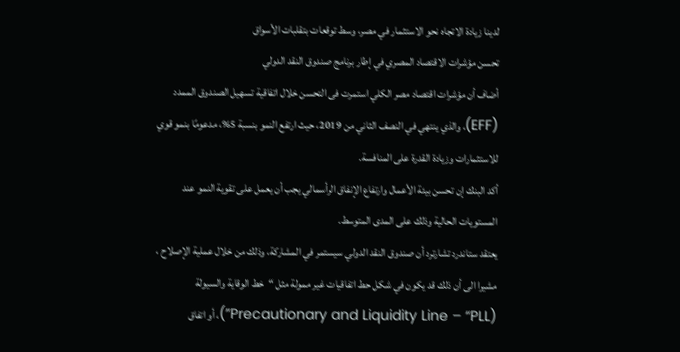لدينا زيادة الاتجاه نحو الاستثمار في مصر، وسط توقعات بتقلبات الأسواق
تحسن مؤشرات الاقتصاد المصري في إطار برنامج صندوق النقد الدولي
أضاف أن مؤشرات اقتصاد مصر الكلي استمرت فى التحسن خلال اتفاقية تسهيل الصندوق الممدد (EFF)، والذي ينتهي في النصف الثاني من 2019، حيث ارتفع النمو بنسبة 5%، مدعومًا بنمو قوي للاستثمارات وزيادة القدرة على المنافسة.
أكد البنك إن تحسن بيئة الأعمال وارتفاع الإنفاق الرأسمالي يجب أن يعمل على تقوية النمو عند المستويات الحالية وذلك على المدى المتوسط.
يعتقد ستاندرد تشارترد أن صندوق النقد الدولي سيستمر في المشاركة، وذلك من خلال عملية الإصلاح ، مشيرا الى أن ذلك قد يكون في شكل حط اتفاقيات غير ممولة مثل “خط الوقاية والسيولة (Precautionary and Liquidity Line – “PLL”)، أو اتفاق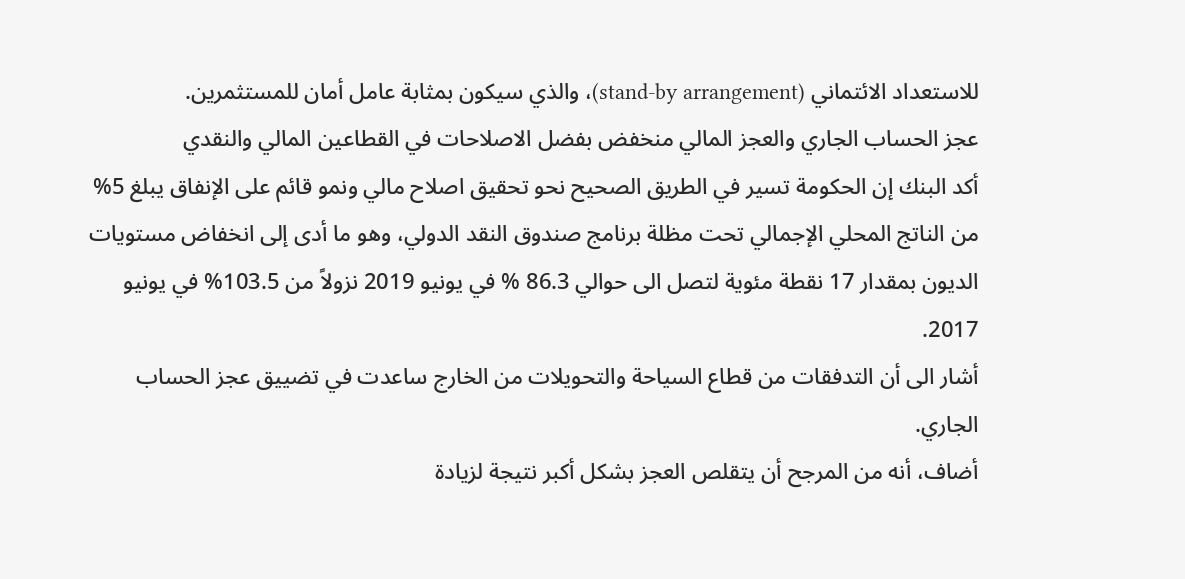للاستعداد الائتماني (stand-by arrangement)، والذي سيكون بمثابة عامل أمان للمستثمرين.
عجز الحساب الجاري والعجز المالي منخفض بفضل الاصلاحات في القطاعين المالي والنقدي
أكد البنك إن الحكومة تسير في الطريق الصحيح نحو تحقيق اصلاح مالي ونمو قائم على الإنفاق يبلغ 5% من الناتج المحلي الإجمالي تحت مظلة برنامج صندوق النقد الدولي، وهو ما أدى إلى انخفاض مستويات الديون بمقدار 17 نقطة مئوية لتصل الى حوالي 86.3 % في يونيو 2019 نزولاً من 103.5% في يونيو 2017.
أشار الى أن التدفقات من قطاع السياحة والتحويلات من الخارج ساعدت في تضييق عجز الحساب الجاري.
أضاف، أنه من المرجح أن يتقلص العجز بشكل أكبر نتيجة لزيادة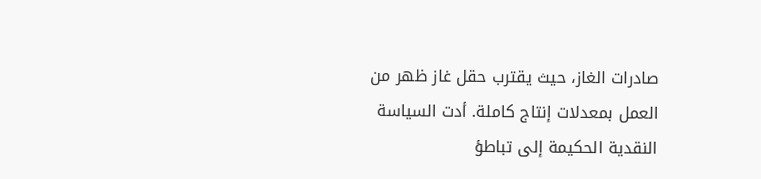صادرات الغاز، حيث يقترب حقل غاز ظهر من العمل بمعدلات إنتاج كاملة. أدت السياسة النقدية الحكيمة إلى تباطؤ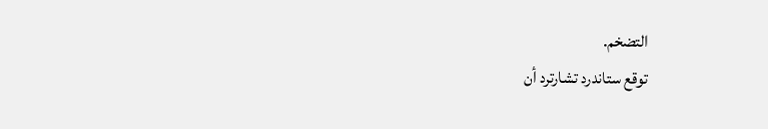التضخم.
توقع ستاندرد تشارترد أن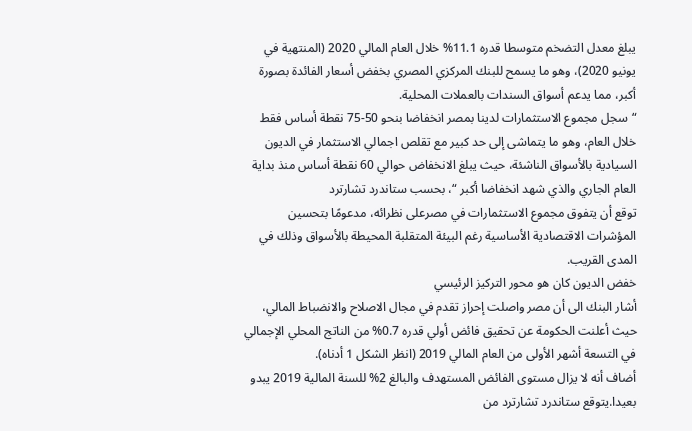يبلغ معدل التضخم متوسطا قدره 11.1% خلال العام المالي 2020 (المنتهية في يونيو 2020)، وهو ما يسمح للبنك المركزي المصري بخفض أسعار الفائدة بصورة أكبر، مما يدعم أسواق السندات بالعملات المحلية.
“سجل مجموع الاستثمارات لدينا بمصر انخفاضا بنحو 50-75 نقطة أساس فقط خلال العام، وهو ما يتماشى إلى حد كبير مع تقلص اجمالي الاستثمار في الديون السيادية بالأسواق الناشئة، حيث يبلغ الانخفاض حوالي 60 نقطة أساس منذ بداية العام الجاري والذي شهد انخفاضا أكبر “، بحسب ستاندرد تشارترد
توقع أن يتفوق مجموع الاستثمارات في مصرعلى نظرائه، مدعومًا بتحسين المؤشرات الاقتصادية الأساسية رغم البيئة المتقلبة المحيطة بالأسواق وذلك في المدى القريب.
خفض الديون كان هو محور التركيز الرئيسي
أشار البنك الى أن مصر واصلت إحراز تقدم في مجال الاصلاح والانضباط المالي، حيث أعلنت الحكومة عن تحقيق فائض أولي قدره 0.7% من الناتج المحلي الإجمالي في التسعة أشهر الأولى من العام المالي 2019 (انظر الشكل 1 أدناه).
أضاف أنه لا يزال مستوى الفائض المستهدف والبالغ 2% للسنة المالية 2019 يبدو بعيدا.يتوقع ستاندرد تشارترد من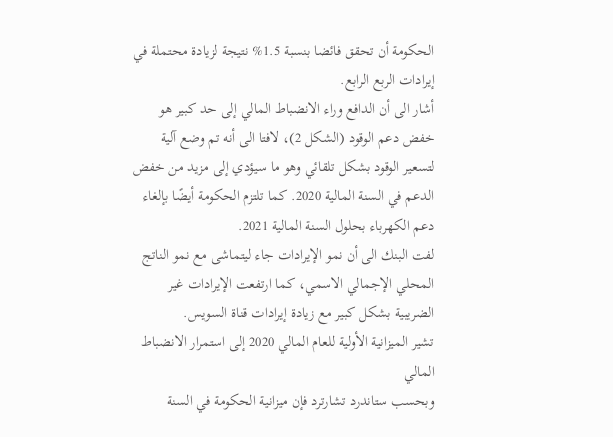الحكومة أن تحقق فائضا بنسبة 1.5% نتيجة لزيادة محتملة في إيرادات الربع الرابع.
أشار الى أن الدافع وراء الانضباط المالي إلى حد كبير هو خفض دعم الوقود (الشكل 2)، لافتا الى أنه تم وضع آلية لتسعير الوقود بشكل تلقائي وهو ما سيؤدي إلى مزيد من خفض الدعم في السنة المالية 2020. كما تلتزم الحكومة أيضًا بإلغاء دعم الكهرباء بحلول السنة المالية 2021.
لفت البنك الى أن نمو الإيرادات جاء ليتماشى مع نمو الناتج المحلي الإجمالي الاسمي، كما ارتفعت الإيرادات غير الضريبية بشكل كبير مع زيادة إيرادات قناة السويس.
تشير الميزانية الأولية للعام المالي 2020 إلى استمرار الانضباط المالي
وبحسب ستاندرد تشارترد فإن ميزانية الحكومة في السنة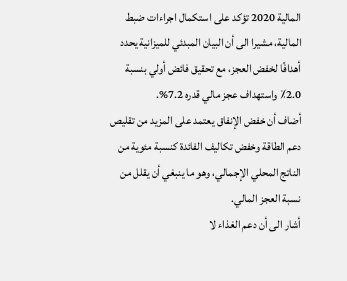المالية 2020 تؤكد على استكمال اجراءات ضبط المالية، مشيرا الى أن البيان المبدئي للميزانية يحدد أهدافًا لخفض العجز، مع تحقيق فائض أولي بنسبة 2.0٪ واستهداف عجز مالي قدره 7.2%.
أضاف أن خفض الإنفاق يعتمد على المزيد من تقليص دعم الطاقة وخفض تكاليف الفائدة كنسبة مئوية من الناتج المحلي الإجمالي، وهو ما ينبغي أن يقلل من نسبة العجز المالي.
أشار الى أن دعم الغذاء لا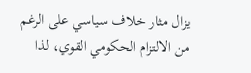يزال مثار خلاف سياسي على الرغم من الالتزام الحكومي القوي، لذا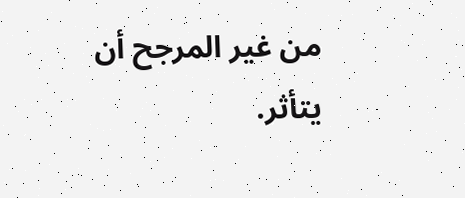من غير المرجح أن يتأثر.